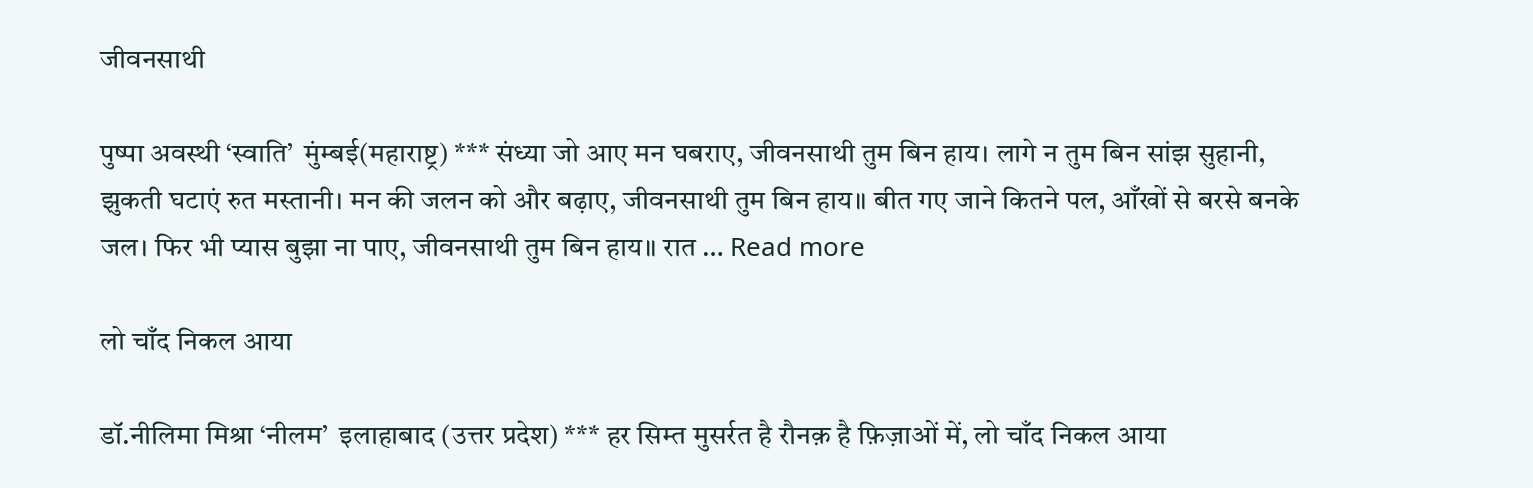जीवनसाथी

पुष्पा अवस्थी ‘स्वाति’  मुंम्बई(महाराष्ट्र) *** संध्या जो आए मन घबराए, जीवनसाथी तुम बिन हाय। लागे न तुम बिन सांझ सुहानी, झुकती घटाएं रुत मस्तानी। मन की जलन को और बढ़ाए, जीवनसाथी तुम बिन हाय॥ बीत गए जाने कितने पल, आँखों से बरसे बनके जल। फिर भी प्यास बुझा ना पाए, जीवनसाथी तुम बिन हाय॥ रात … Read more

लो चाँद निकल आया

डॉ.नीलिमा मिश्रा ‘नीलम’  इलाहाबाद (उत्तर प्रदेश) *** हर सिम्त मुसर्रत है रौनक़ है फ़िज़ाओं में, लो चाँद निकल आया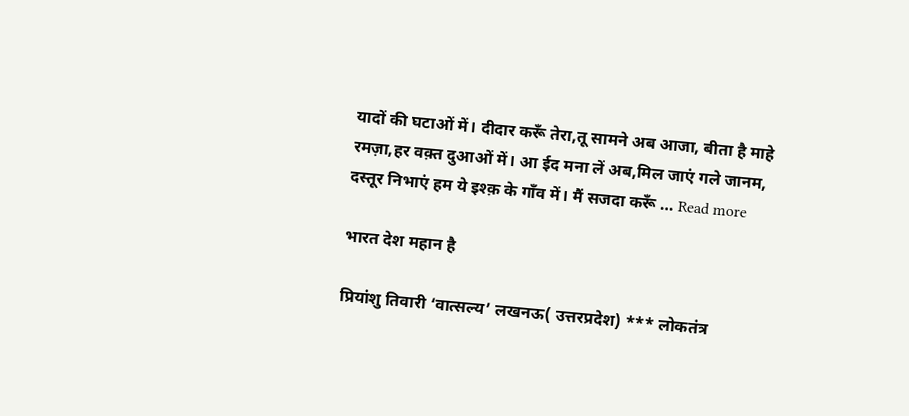यादों की घटाओं में। दीदार करूँ तेरा,तू सामने अब आजा, बीता है माहे रमज़ा,हर वक़्त दुआओं में। आ ईद मना लें अब,मिल जाएं गले जानम, दस्तूर निभाएं हम ये इश्क़ के गाँव में। मैं सजदा करूँ … Read more

भारत देश महान है

प्रियांशु तिवारी ‘वात्सल्य’ लखनऊ( उत्तरप्रदेश) *** लोकतंत्र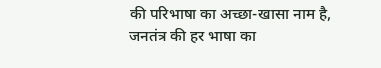की परिभाषा का अच्छा-खासा नाम है, जनतंत्र की हर भाषा का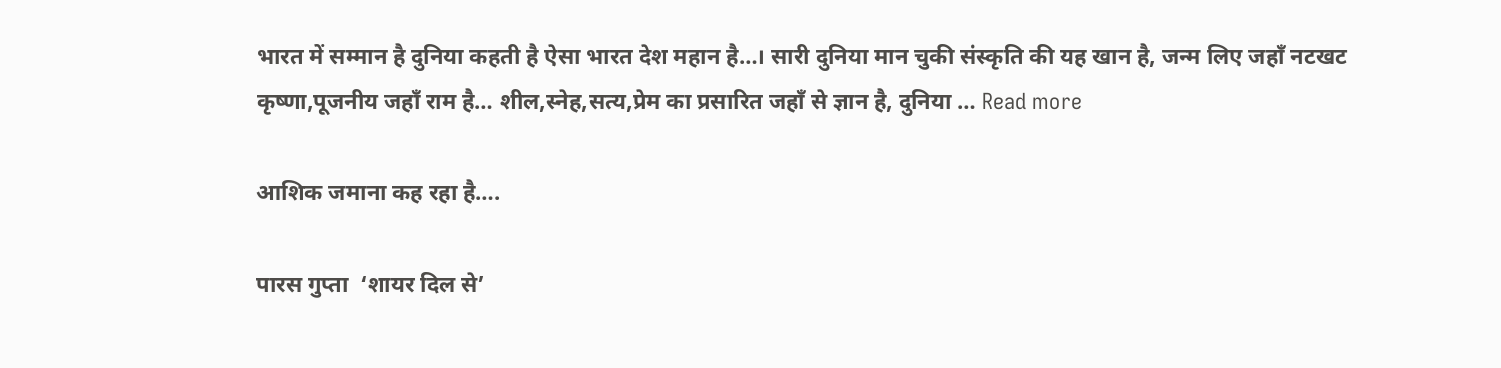भारत में सम्मान है दुनिया कहती है ऐसा भारत देश महान है…। सारी दुनिया मान चुकी संस्कृति की यह खान है, जन्म लिए जहाँ नटखट कृष्णा,पूजनीय जहाँ राम है… शील,स्नेह,सत्य,प्रेम का प्रसारित जहाँ से ज्ञान है, दुनिया … Read more

आशिक जमाना कह रहा है….

पारस गुप्ता  ‘शायर दिल से’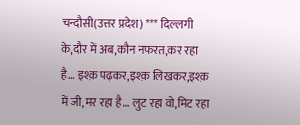चन्दौसी(उत्तर प्रदेश) *** दिल्लगी के,दौर में अब,कौन नफरत,कर रहा है… इश्क़ पढ़कर,इश्क़ लिखकर,इश्क़ में जी,मर रहा है… लुट रहा वो,मिट रहा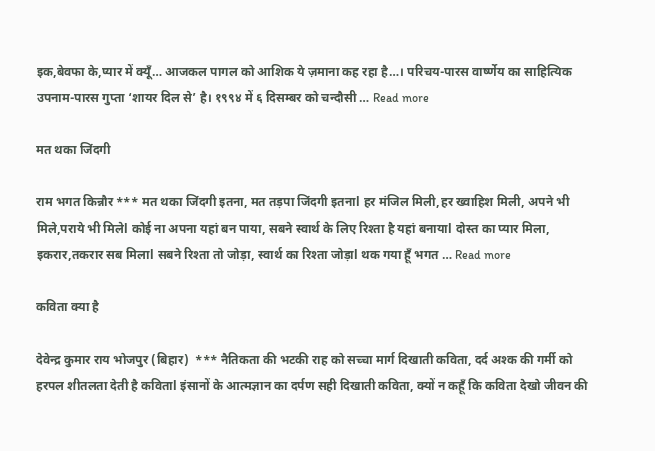इक,बेवफा के,प्यार में क्यूँ… आजकल पागल को आशिक ये ज़माना कह रहा है…। परिचय-पारस वार्ष्णेय का साहित्यिक उपनाम-पारस गुप्ता ‘शायर दिल से’ है। १९९४ में ६ दिसम्बर को चन्दौसी … Read more

मत थका जिंदगी

राम भगत किन्नौर *** मत थका जिंदगी इतना, मत तड़पा जिंदगी इतनाl हर मंजिल मिली,हर ख्वाहिश मिली, अपने भी मिले,पराये भी मिलेl कोई ना अपना यहां बन पाया, सबने स्वार्थ के लिए रिश्ता है यहां बनायाl दोस्त का प्यार मिला, इकरार,तकरार सब मिलाl सबने रिश्ता तो जोड़ा, स्वार्थ का रिश्ता जोड़ाl थक गया हूँ भगत … Read more

कविता क्या है

देवेन्द्र कुमार राय भोजपुर (बिहार)  *** नैतिकता की भटकी राह को सच्चा मार्ग दिखाती कविता, दर्द अश्क की गर्मी को हरपल शीतलता देती है कविताl इंसानों के आत्मज्ञान का दर्पण सही दिखाती कविता, क्यों न कहूँ कि कविता देखो जीवन की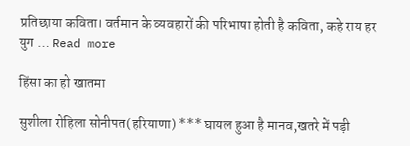प्रतिछाया कविता। वर्तमान के व्यवहारों की परिभाषा होती है कविता, कहे राय हर युग … Read more

हिंसा का हो खातमा

सुशीला रोहिला सोनीपत(हरियाणा) *** घायल हुआ है मानव,खतरे में पड़ी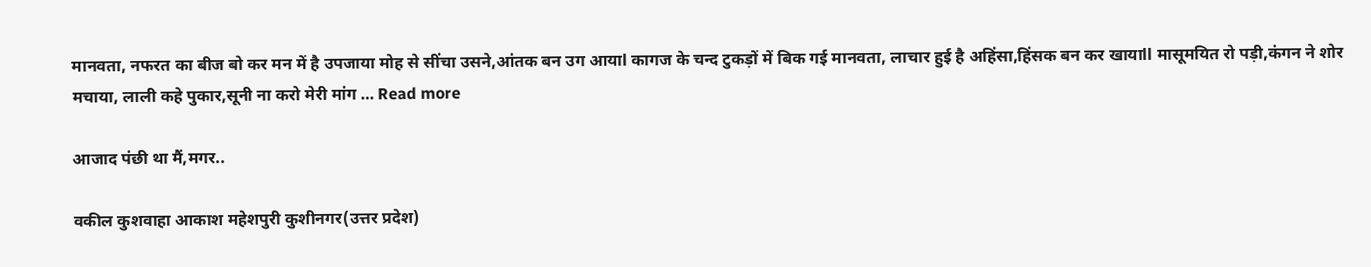मानवता, नफरत का बीज बो कर मन में है उपजाया मोह से सींचा उसने,आंतक बन उग आयाl कागज के चन्द टुकड़ों में बिक गई मानवता, लाचार हुई है अहिंसा,हिंसक बन कर खायाll मासूमयित रो पड़ी,कंगन ने शोर मचाया, लाली कहे पुकार,सूनी ना करो मेरी मांग … Read more

आजाद पंछी था मैं,मगर..

वकील कुशवाहा आकाश महेशपुरी कुशीनगर(उत्तर प्रदेश)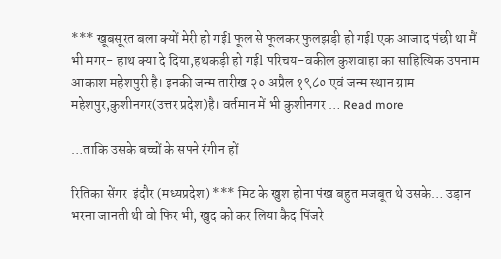*** खूबसूरत बला क्यों मेरी हो गईl फूल से फूलकर फुलझड़ी हो गईl एक आजाद पंछी था मैं भी मगर- हाथ क्या दे दिया,हथकड़ी हो गईl परिचय-वकील कुशवाहा का साहित्यिक उपनाम आकाश महेशपुरी है। इनकी जन्म तारीख २० अप्रैल १९८० एवं जन्म स्थान ग्राम महेशपुर,कुशीनगर(उत्तर प्रदेश)है। वर्तमान में भी कुशीनगर … Read more

…ताकि उसके बच्चों के सपने रंगीन हों

रितिका सेंगर  इंदौर (मध्यप्रदेश) *** मिट के खुश होना पंख बहुत मजबूत थे उसके… उड़ान भरना जानती थी वो फिर भी, खुद को कर लिया कैद पिंजरे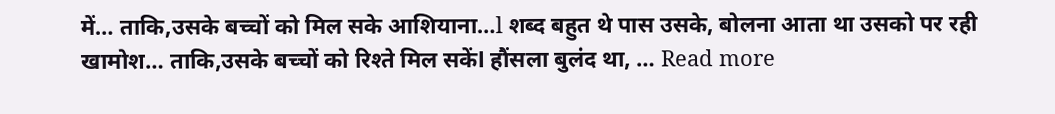में… ताकि,उसके बच्चों को मिल सके आशियाना…l शब्द बहुत थे पास उसके, बोलना आता था उसको पर रही खामोश… ताकि,उसके बच्चों को रिश्ते मिल सकेंl हौंसला बुलंद था, … Read more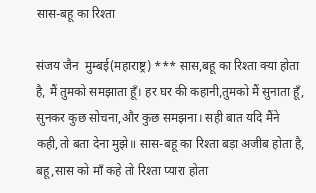सास-बहू का रिश्ता

संजय जैन  मुम्बई(महाराष्ट्र) *** सास,बहू का रिश्ता क्या होता है, मैं तुमको समझाता हूँ। हर घर की कहानी,तुमको मैं सुनाता हूँ, सुनकर कुछ सोचना,और कुछ समझना। सही बात यदि मैंने कही,तो बता देना मुझे॥ सास-बहू का रिश्ता बड़ा अजीब होता है, बहू,सास को माँ कहे तो रिश्ता प्यारा होता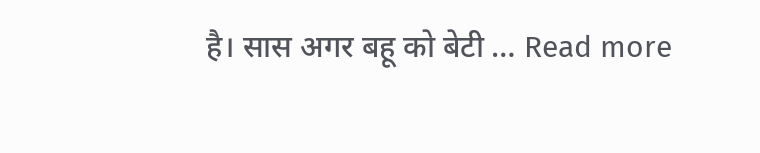है। सास अगर बहू को बेटी … Read more